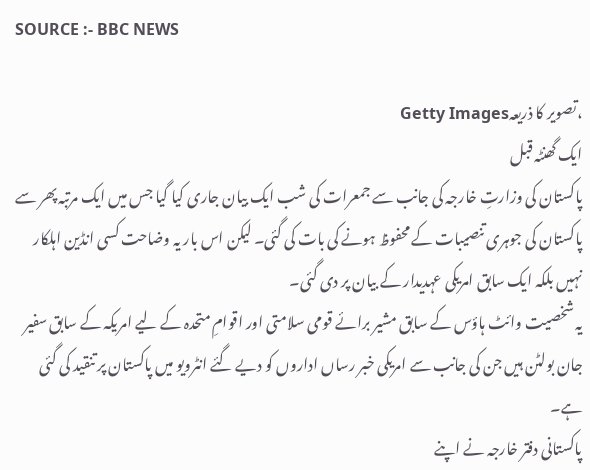SOURCE :- BBC NEWS

،تصویر کا ذریعہGetty Images
ایک گھنٹہ قبل
پاکستان کی وزارتِ خارجہ کی جانب سے جمعرات کی شب ایک بیان جاری کیا گیا جس میں ایک مرتبہ پھر سے پاکستان کی جوہری تنصیبات کے محفوظ ہونے کی بات کی گئی۔ لیکن اس بار یہ وضاحت کسی انڈین اہلکار نہیں بلکہ ایک سابق امریکی عہدیدار کے بیان پر دی گئی۔
یہ شخصیت وائٹ ہاؤس کے سابق مشیر برائے قومی سلامتی اور اقوامِ متحدہ کے لیے امریکہ کے سابق سفیر جان بولٹن ہیں جن کی جانب سے امریکی خبر رساں اداروں کو دیے گئے انٹرویو میں پاکستان پر تنقید کی گئی ہے۔
پاکستانی دفتر خارجہ نے اپنے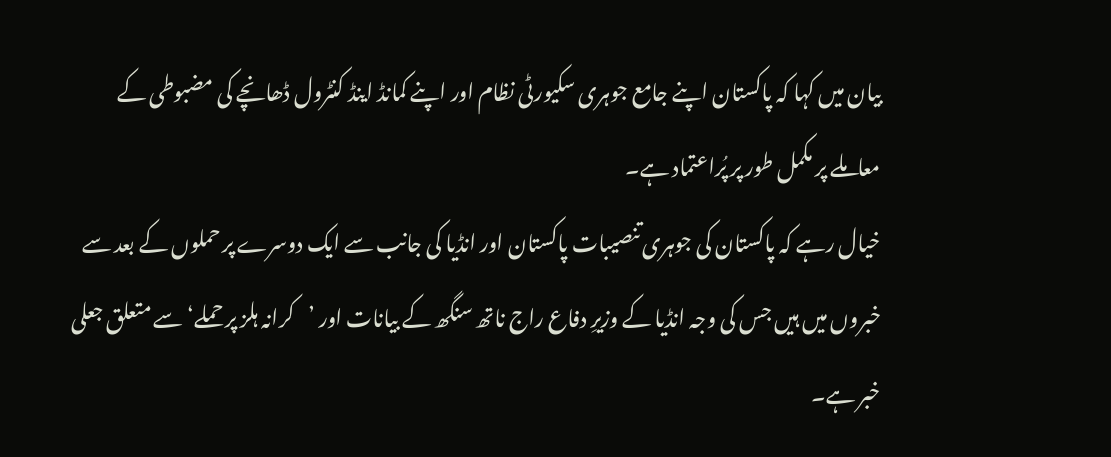بیان میں کہا کہ پاکستان اپنے جامع جوہری سکیورٹی نظام اور اپنے کمانڈ اینڈ کنٹرول ڈھانچے کی مضبوطی کے معاملے پر مکمل طور پر پُراعتماد ہے۔
خیال رہے کہ پاکستان کی جوہری تنصیبات پاکستان اور انڈیا کی جانب سے ایک دوسرے پر حملوں کے بعد سے خبروں میں ہیں جس کی وجہ انڈیا کے وزیرِ دفاع راج ناتھ سنگھ کے بیانات اور ’کرانہ ہلز پر حملے‘ سے متعلق جعلی خبر ہے۔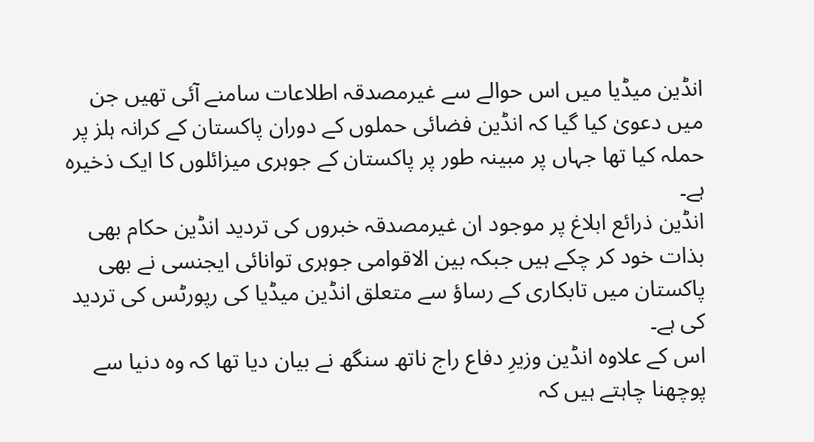انڈین میڈیا میں اس حوالے سے غیرمصدقہ اطلاعات سامنے آئی تھیں جن میں دعویٰ کیا گیا کہ انڈین فضائی حملوں کے دوران پاکستان کے کرانہ ہلز پر حملہ کیا تھا جہاں پر مبینہ طور پر پاکستان کے جوہری میزائلوں کا ایک ذخیرہ ہے۔
انڈین ذرائع ابلاغ پر موجود ان غیرمصدقہ خبروں کی تردید انڈین حکام بھی بذات خود کر چکے ہیں جبکہ بین الاقوامی جوہری توانائی ایجنسی نے بھی پاکستان میں تابکاری کے رساؤ سے متعلق انڈین میڈیا کی رپورٹس کی تردید کی ہے۔
اس کے علاوہ انڈین وزیرِ دفاع راج ناتھ سنگھ نے بیان دیا تھا کہ وہ دنیا سے پوچھنا چاہتے ہیں کہ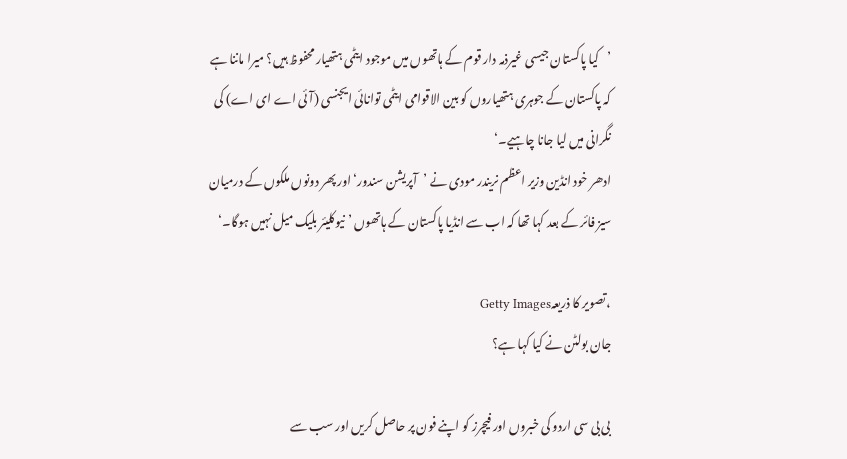’کیا پاکستان جیسی غیرذمہ دار قوم کے ہاتھوں میں موجود ایٹمی ہتھیار محفوظ ہیں؟ میرا ماننا ہے کہ پاکستان کے جوہری ہتھیاروں کو بین الاقوامی ایٹمی توانائی ایجنسی (آئی اے ای اے) کی نگرانی میں لیا جانا چاہیے۔‘
ادھر خود انڈین وزیر اعظم نریندر مودی نے ’آپریشن سندور‘ اور پھر دونوں ملکوں کے درمیان سیز فائر کے بعد کہا تھا کہ اب سے انڈیا پاکستان کے ہاتھوں ’نیوکلیئر بلیک میل نہیں ہوگا۔‘

،تصویر کا ذریعہGetty Images
جان بولٹن نے کیا کہا ہے؟

بی بی سی اردو کی خبروں اور فیچرز کو اپنے فون پر حاصل کریں اور سب سے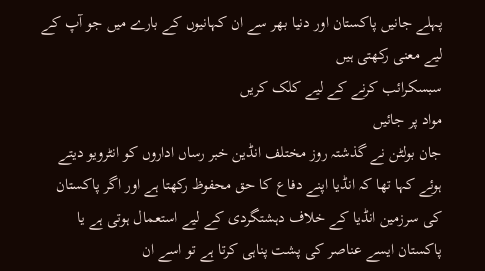پہلے جانیں پاکستان اور دنیا بھر سے ان کہانیوں کے بارے میں جو آپ کے لیے معنی رکھتی ہیں
سبسکرائب کرنے کے لیے کلک کریں
مواد پر جائیں
جان بولٹن نے گذشتہ روز مختلف انڈین خبر رساں اداروں کو انٹرویو دیتے ہوئے کہا تھا کہ انڈیا اپنے دفاع کا حق محفوظ رکھتا ہے اور اگر پاکستان کی سرزمین انڈیا کے خلاف دہشتگردی کے لیے استعمال ہوتی ہے یا پاکستان ایسے عناصر کی پشت پناہی کرتا ہے تو اسے ان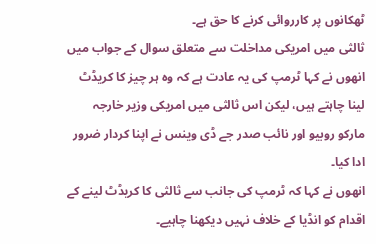ٹھکانوں پر کارروائی کرنے کا حق ہے۔
ثالثی میں امریکی مداخلت سے متعلق سوال کے جواب میں انھوں نے کہا ٹرمپ کی یہ عادت ہے کہ وہ ہر چیز کا کریڈٹ لینا چاہتے ہیں، لیکن اس ثالثی میں امریکی وزیر خارجہ مارکو روبیو اور نائب صدر جے ڈی وینس نے اپنا کردار ضرور ادا کیا۔
انھوں نے کہا کہ ٹرمپ کی جانب سے ثالثی کا کریڈٹ لینے کے اقدام کو انڈیا کے خلاف نہیں دیکھنا چاہیے۔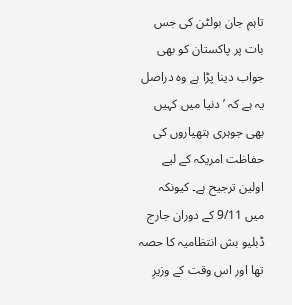تاہم جان بولٹن کی جس بات پر پاکستان کو بھی جواب دینا پڑا ہے وہ دراصل یہ ہے کہ ’دنیا میں کہیں بھی جوہری ہتھیاروں کی حفاظت امریکہ کے لیے اولین ترجیح ہے۔ کیونکہ میں 9/11 کے دوران جارج ڈبلیو بش انتظامیہ کا حصہ تھا اور اس وقت کے وزیرِ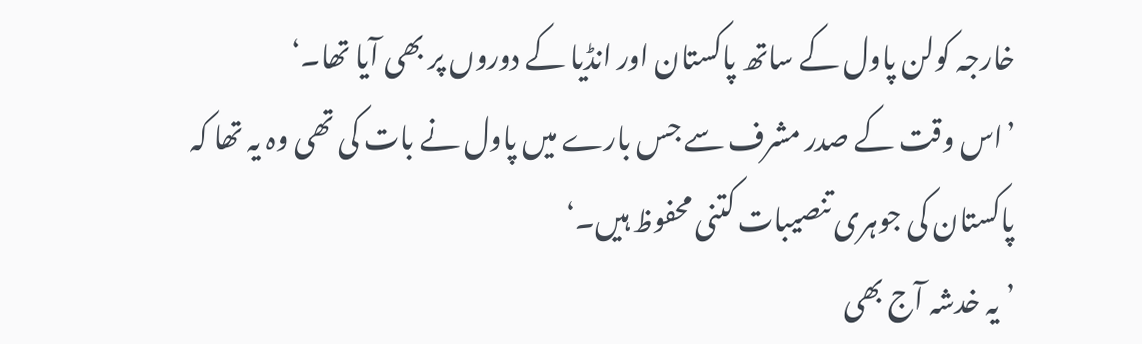خارجہ کولن پاول کے ساتھ پاکستان اور انڈیا کے دوروں پر بھی آیا تھا۔‘
’اس وقت کے صدر مشرف سے جس بارے میں پاول نے بات کی تھی وہ یہ تھا کہ پاکستان کی جوہری تنصیبات کتنی محفوظ ہیں۔‘
’یہ خدشہ آج بھی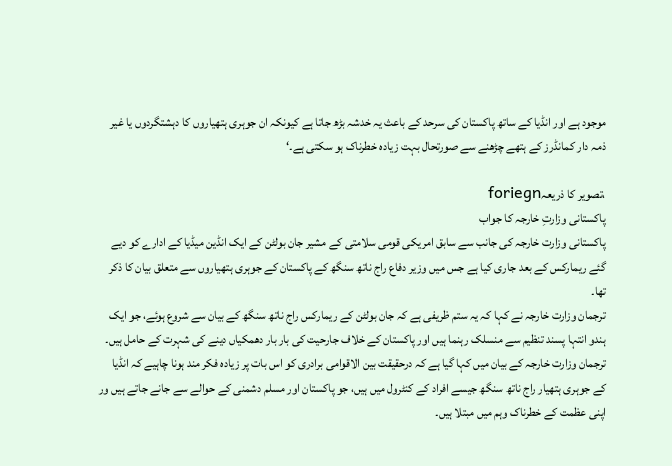موجود ہے اور انڈیا کے ساتھ پاکستان کی سرحد کے باعث یہ خدشہ بڑھ جاتا ہے کیونکہ ان جوہری ہتھیاروں کا دہشتگردوں یا غیر ذمہ دار کمانڈرز کے ہتھے چڑھنے سے صورتحال بہت زیادہ خطرناک ہو سکتی ہے۔‘

،تصویر کا ذریعہforiegn
پاکستانی وزارتِ خارجہ کا جواب
پاکستانی وزارت خارجہ کی جانب سے سابق امریکی قومی سلامتی کے مشیر جان بولٹن کے ایک انڈین میڈیا کے ادارے کو دیے گئے ریمارکس کے بعد جاری کیا ہے جس میں وزیر دفاع راج ناتھ سنگھ کے پاکستان کے جوہری ہتھیاروں سے متعلق بیان کا ذکر تھا۔
ترجمان وزارت خارجہ نے کہا کہ یہ ستم ظریفی ہے کہ جان بولٹن کے ریمارکس راج ناتھ سنگھ کے بیان سے شروع ہوئے، جو ایک ہندو انتہا پسند تنظیم سے منسلک رہنما ہیں اور پاکستان کے خلاف جارحیت کی بار بار دھمکیاں دینے کی شہرت کے حامل ہیں۔
ترجمان وزارت خارجہ کے بیان میں کہا گیا ہے کہ درحقیقت بین الاقوامی برادری کو اس بات پر زیادہ فکر مند ہونا چاہیے کہ انڈیا کے جوہری ہتھیار راج ناتھ سنگھ جیسے افراد کے کنٹرول میں ہیں، جو پاکستان اور مسلم دشمنی کے حوالے سے جانے جاتے ہیں ور اپنی عظمت کے خطرناک وہم میں مبتلا ہیں۔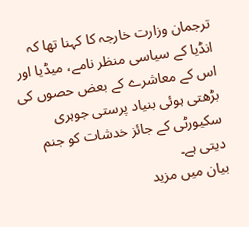ترجمان وزارت خارجہ کا کہنا تھا کہ انڈیا کے سیاسی منظر نامے، میڈیا اور اس کے معاشرے کے بعض حصوں کی بڑھتی ہوئی بنیاد پرستی جوہری سکیورٹی کے جائز خدشات کو جنم دیتی ہے۔
بیان میں مزید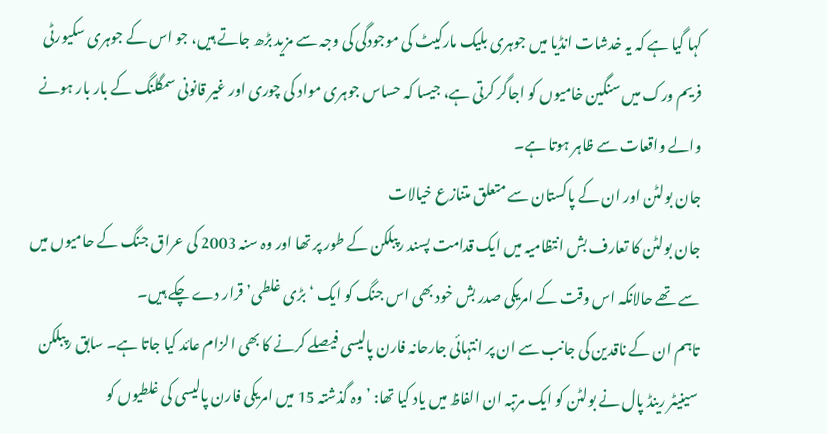کہا گیا ہے کہ یہ خدشات انڈیا میں جوہری بلیک مارکیٹ کی موجودگی کی وجہ سے مزید بڑھ جاتے ہیں، جو اس کے جوہری سکیورٹی فریم ورک میں سنگین خامیوں کو اجاگر کرتی ہے، جیسا کہ حساس جوہری مواد کی چوری اور غیر قانونی سمگلنگ کے بار بار ہونے والے واقعات سے ظاہر ہوتا ہے۔
جان بولٹن اور ان کے پاکستان سے متعلق متنازع خیالات
جان بولٹن کا تعارف بش انتظامیہ میں ایک قدامت پسند رپبلکن کے طور پر تھا اور وہ سنہ 2003 کی عراق جنگ کے حامیوں میں سے تھے حالانکہ اس وقت کے امریکی صدر بش خود بھی اس جنگ کو ایک ‘بڑی غلطی’ قرار دے چکے ہیں۔
تاہم ان کے ناقدین کی جانب سے ان پر انتہائی جارحانہ فارن پالیسی فیصلے کرنے کا بھی الزام عائد کیا جاتا ہے۔ سابق رپبلکن سینیٹر رینڈ پال نے بولٹن کو ایک مرتبہ ان الفاظ میں یاد کیا تھا: ’وہ گذشتہ 15 میں امریکی فارن پالیسی کی غلطیوں کو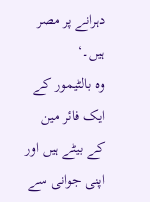دہرانے پر مصر ہیں۔‘
وہ بالٹیمور کے ایک فائر مین کے بیٹے ہیں اور اپنی جوانی سے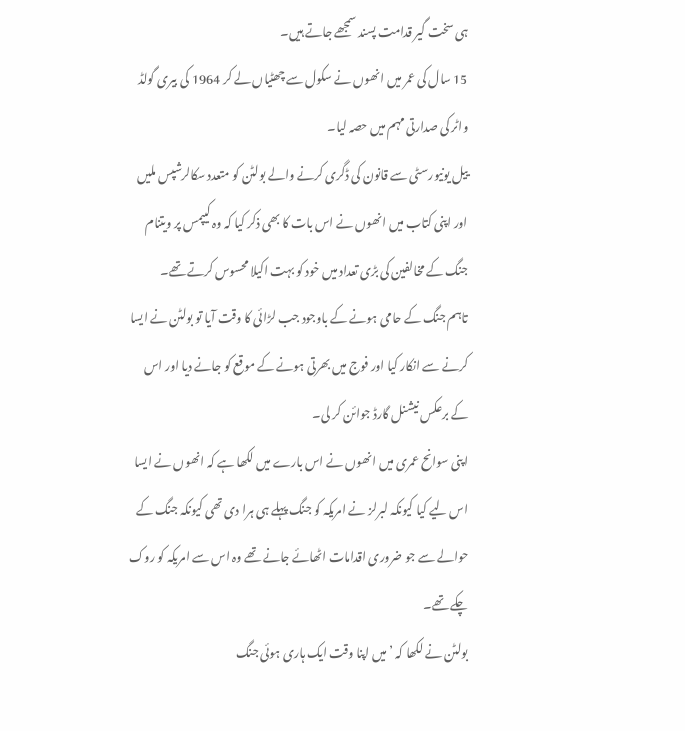ہی سخت گیر قدامت پسند سمجھے جاتے ہیں۔
15 سال کی عمر میں انھوں نے سکول سے چھٹیاں لے کر 1964 کی بیری گولڈ واٹر کی صدارتی مہم میں حصہ لیا۔
ییل یونیورسٹی سے قانون کی ڈگری کرنے والے بولٹن کو متعدد سکالرشپس ملیں اور اپنی کتاب میں انھوں نے اس بات کا بھی ذکر کیا کہ وہ کیپمس پر ویتنام جنگ کے مخالفین کی بڑی تعداد میں خود کو بہت اکیلا محسوس کرتے تھے۔
تاہم جنگ کے حامی ہونے کے باوجود جب لڑائی کا وقت آیا تو بولٹن نے ایسا کرنے سے انکار کیا اور فوج میں بھرتی ہونے کے موقع کو جانے دیا اور اس کے برعکس نیشنل گارڈ جوائن کر لی۔
اپنی سوانح عمری میں انھوں نے اس بارے میں لکھا ہے کہ انھوں نے ایسا اس لیے کیا کیونکہ لبرلز نے امریکہ کو جنگ پہلے ہی ہرا دی تھی کیونکہ جنگ کے حوالے سے جو ضروری اقدامات اٹھائے جانے تھے وہ اس سے امریکہ کو روک چکے تھے۔
بولٹن نے لکھا کہ ’میں اپنا وقت ایک ہاری ہوئی جنگ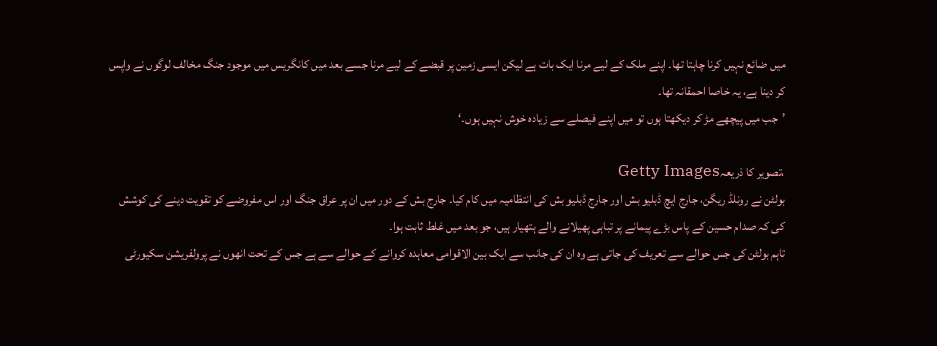میں ضائع نہیں کرنا چاہتا تھا۔ اپنے ملک کے لیے مرنا ایک بات ہے لیکن ایسی زمین پر قبضے کے لیے مرنا جسے بعد میں کانگریس میں موجود جنگ مخالف لوگوں نے واپس کر دینا ہے، یہ خاصا احمقانہ تھا۔
’جب میں پیچھے مڑ کر دیکھتا ہوں تو میں اپنے فیصلے سے زیادہ خوش نہیں ہوں۔‘

،تصویر کا ذریعہGetty Images
بولٹن نے رونلڈ ریگن، جارج ایچ ڈبلیو بش اور جارج ڈبلیو بش کی انتظامیہ میں کام کیا۔ جارج بش کے دور میں ان پر عراق جنگ اور اس مفروضے کو تقویت دینے کی کوشش کی کہ صدام حسین کے پاس بڑے پیمانے پر تباہی پھیلانے والے ہتھیار ہیں، جو بعد میں غلط ثابت ہوا۔
تاہم بولٹن کی جس حوالے سے تعریف کی جاتی ہے وہ ان کی جانب سے ایک بین الاقوامی معاہدہ کروانے کے حوالے سے ہے جس کے تحت انھوں نے پرولفریشن سکیورٹی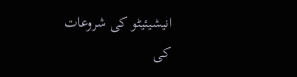انیشیئیٹو کی شروعات کی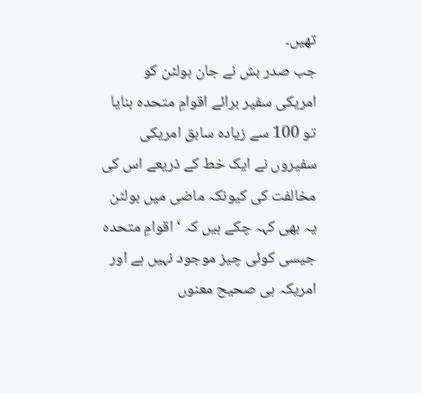تھیں۔
جب صدر بش نے جان بولٹن کو امریکی سفیر برائے اقوامِ متحدہ بنایا تو 100 سے زیادہ سابق امریکی سفیروں نے ایک خط کے ذریعے اس کی مخالفت کی کیونکہ ماضی میں بولٹن یہ بھی کہہ چکے ہیں کہ ‘اقوامِ متحدہ جیسی کوئی چیز موجود نہیں ہے اور امریکہ ہی صحیح معنوں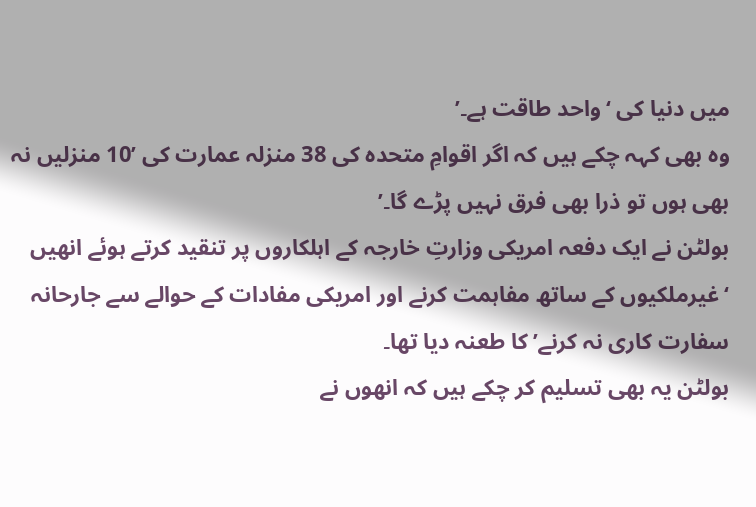میں دنیا کی ‘واحد طاقت ہے۔’
وہ بھی کہہ چکے ہیں کہ اگر اقوامِ متحدہ کی 38 منزلہ عمارت کی ’10 منزلیں نہ بھی ہوں تو ذرا بھی فرق نہیں پڑے گا۔’
بولٹن نے ایک دفعہ امریکی وزارتِ خارجہ کے اہلکاروں پر تنقید کرتے ہوئے انھیں ‘غیرملکیوں کے ساتھ مفاہمت کرنے اور امریکی مفادات کے حوالے سے جارحانہ سفارت کاری نہ کرنے’ کا طعنہ دیا تھا۔
بولٹن یہ بھی تسلیم کر چکے ہیں کہ انھوں نے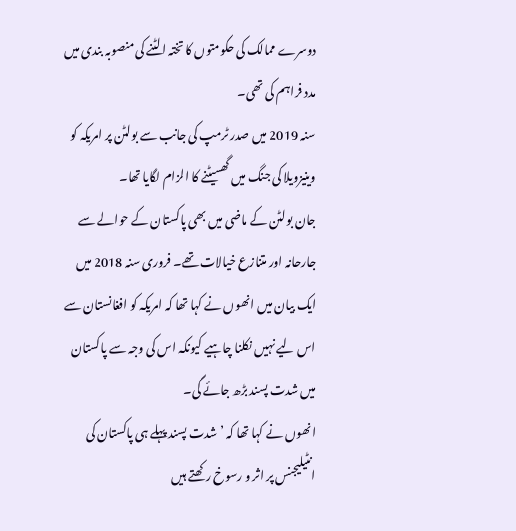دوسرے ممالک کی حکومتوں کا تختہ الٹنے کی منصوبہ بندی میں مدد فراہم کی تھی۔
سنہ 2019 میں صدر ٹرمپ کی جانب سے بولٹن پر امریکہ کو وینیزویلا کی جنگ میں گھسیٹنے کا الزام لگایا تھا۔
جان بولٹن کے ماضی میں بھی پاکستان کے حوالے سے جارحانہ اور متنازع خیالات تھے۔ فروری سنہ 2018 میں ایک بیان میں انھوں نے کہا تھا کہ امریکہ کو افغانستان سے اس لیے نہیں نکلنا چاہیے کیونکہ اس کی وجہ سے پاکستان میں شدت پسند بڑھ جائے گی۔
انھوں نے کہا تھا کہ ’شدت پسند پہلے ہی پاکستان کی انٹیلیجنس پر اثر و رسوخ رکھتے ہیں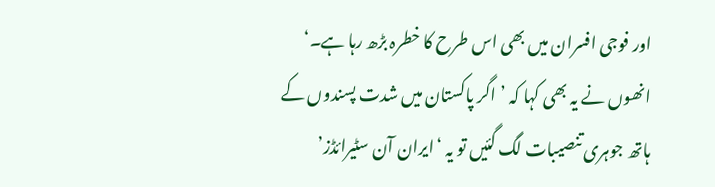اور فوجی افسران میں بھی اس طرح کا خطرہ بڑھ رہا ہے۔‘ انھوں نے یہ بھی کہا کہ ’اگر پاکستان میں شدت پسندوں کے ہاتھ جوہری تنصیبات لگ گئیں تو یہ ‘ایران آن سٹیرائڈز’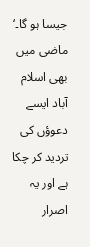جیسا ہو گا۔‘
ماضی میں بھی اسلام آباد ایسے دعوؤں کی تردید کر چکا ہے اور یہ اصرار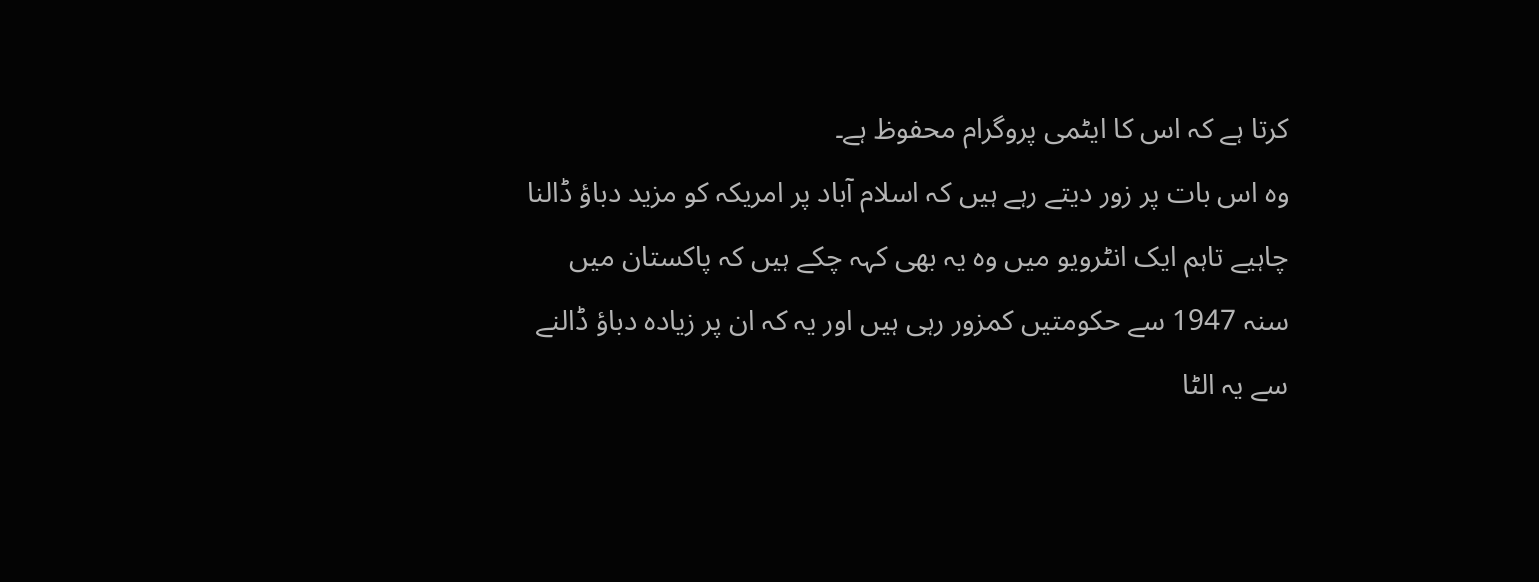کرتا ہے کہ اس کا ایٹمی پروگرام محفوظ ہے۔
وہ اس بات پر زور دیتے رہے ہیں کہ اسلام آباد پر امریکہ کو مزید دباؤ ڈالنا چاہیے تاہم ایک انٹرویو میں وہ یہ بھی کہہ چکے ہیں کہ پاکستان میں سنہ 1947 سے حکومتیں کمزور رہی ہیں اور یہ کہ ان پر زیادہ دباؤ ڈالنے سے یہ الٹا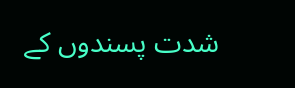شدت پسندوں کے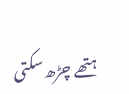ہتھے چڑھ سکتی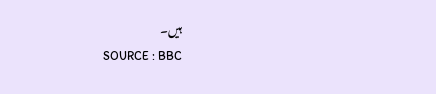ہیں۔
SOURCE : BBC